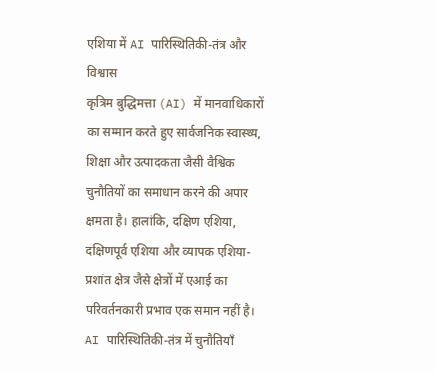एशिया में AI पारिस्थितिकी-तंत्र और विश्वास
कृत्रिम बुद्धिमत्ता (AI) में मानवाधिकारों का सम्मान करते हुए सार्वजनिक स्वास्थ्य, शिक्षा और उत्पादकता जैसी वैश्विक चुनौतियों का समाधान करने की अपार क्षमता है। हालांकि, दक्षिण एशिया, दक्षिणपूर्व एशिया और व्यापक एशिया-प्रशांत क्षेत्र जैसे क्षेत्रों में एआई का परिवर्तनकारी प्रभाव एक समान नहीं है।
AI पारिस्थितिकी-तंत्र में चुनौतियाँ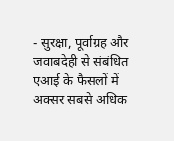- सुरक्षा, पूर्वाग्रह और जवाबदेही से संबंधित एआई के फैसलों में अक्सर सबसे अधिक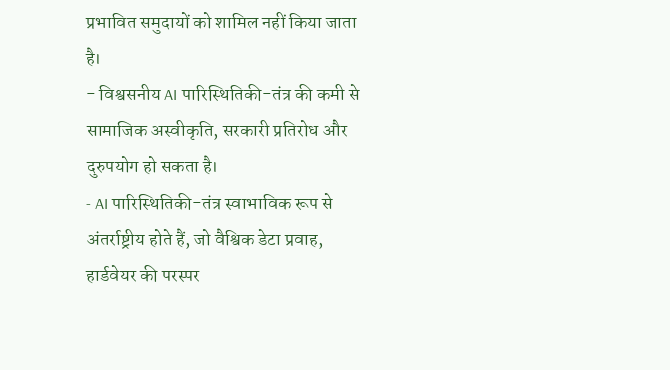प्रभावित समुदायों को शामिल नहीं किया जाता है।
- विश्वसनीय AI पारिस्थितिकी-तंत्र की कमी से सामाजिक अस्वीकृति, सरकारी प्रतिरोध और दुरुपयोग हो सकता है।
- AI पारिस्थितिकी-तंत्र स्वाभाविक रूप से अंतर्राष्ट्रीय होते हैं, जो वैश्विक डेटा प्रवाह, हार्डवेयर की परस्पर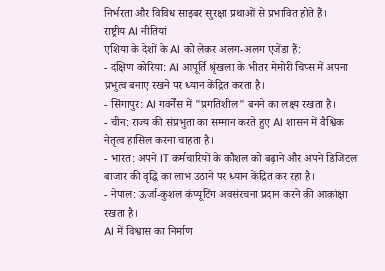निर्भरता और विविध साइबर सुरक्षा प्रथाओं से प्रभावित होते हैं।
राष्ट्रीय AI नीतियां
एशिया के देशों के AI को लेकर अलग-अलग एजेंडा हैं:
- दक्षिण कोरिया: AI आपूर्ति श्रृंखला के भीतर मेमोरी चिप्स में अपना प्रभुत्व बनाए रखने पर ध्यान केंद्रित करता है।
- सिंगापुर: AI गवर्नेंस में "प्रगतिशील" बनने का लक्ष्य रखता है।
- चीन: राज्य की संप्रभुता का सम्मान करते हुए AI शासन में वैश्विक नेतृत्व हासिल करना चाहता है।
- भारत: अपने IT कर्मचारियों के कौशल को बढ़ाने और अपने डिजिटल बाजार की वृद्धि का लाभ उठाने पर ध्यान केंद्रित कर रहा है।
- नेपाल: ऊर्जा-कुशल कंप्यूटिंग अवसंरचना प्रदान करने की आकांक्षा रखता है।
AI में विश्वास का निर्माण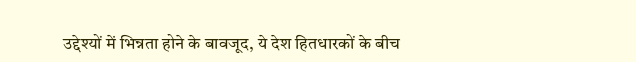उद्देश्यों में भिन्नता होने के बावजूद, ये देश हितधारकों के बीच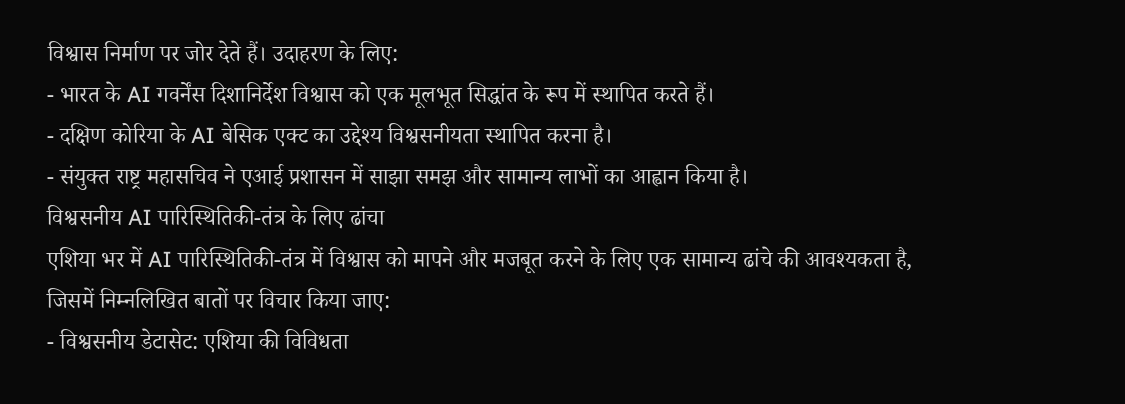विश्वास निर्माण पर जोर देते हैं। उदाहरण के लिए:
- भारत के AI गवर्नेंस दिशानिर्देश विश्वास को एक मूलभूत सिद्धांत के रूप में स्थापित करते हैं।
- दक्षिण कोरिया के AI बेसिक एक्ट का उद्देश्य विश्वसनीयता स्थापित करना है।
- संयुक्त राष्ट्र महासचिव ने एआई प्रशासन में साझा समझ और सामान्य लाभों का आह्वान किया है।
विश्वसनीय AI पारिस्थितिकी-तंत्र के लिए ढांचा
एशिया भर में AI पारिस्थितिकी-तंत्र में विश्वास को मापने और मजबूत करने के लिए एक सामान्य ढांचे की आवश्यकता है, जिसमें निम्नलिखित बातों पर विचार किया जाए:
- विश्वसनीय डेटासेट: एशिया की विविधता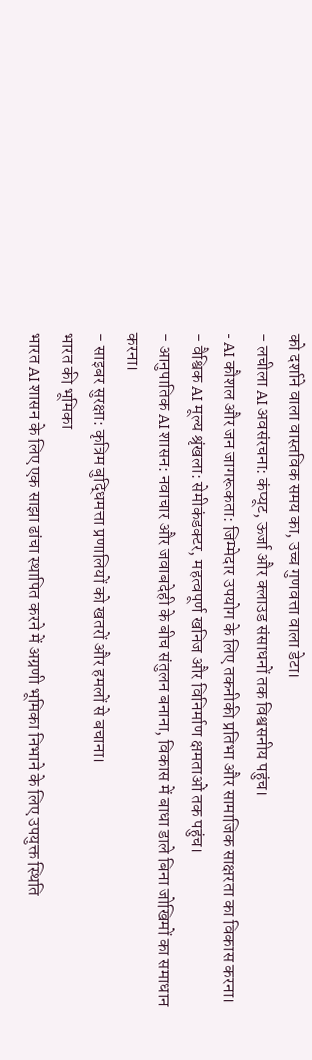को दर्शाने वाला वास्तविक समय का, उच्च गुणवत्ता वाला डेटा।
- लचीला AI अवसंरचना: कंप्यूट, ऊर्जा और क्लाउड संसाधनों तक विश्वसनीय पहुंच।
- AI कौशल और जन जागरूकता: जिम्मेदार उपयोग के लिए तकनीकी प्रतिभा और सामाजिक साक्षरता का विकास करना।
- वैश्विक AI मूल्य श्रृंखला: सेमीकंडक्टर, महत्वपूर्ण खनिज और विनिर्माण क्षमताओं तक पहुंच।
- आनुपातिक AI शासन: नवाचार और जवाबदेही के बीच संतुलन बनाना, विकास में बाधा डाले बिना जोखिमों का समाधान करना।
- साइबर सुरक्षा: कृत्रिम बुद्धिमत्ता प्रणालियों को खतरों और हमलों से बचाना।
भारत की भूमिका
भारत AI शासन के लिए एक साझा ढांचा स्थापित करने में अग्रणी भूमिका निभाने के लिए उपयुक्त स्थिति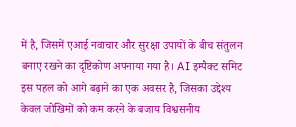में है, जिसमें एआई नवाचार और सुरक्षा उपायों के बीच संतुलन बनाए रखने का दृष्टिकोण अपनाया गया है। AI इम्पैक्ट समिट इस पहल को आगे बढ़ाने का एक अवसर है, जिसका उद्देश्य केवल जोखिमों को कम करने के बजाय विश्वसनीय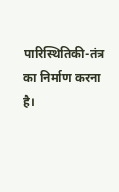पारिस्थितिकी-तंत्र का निर्माण करना है।